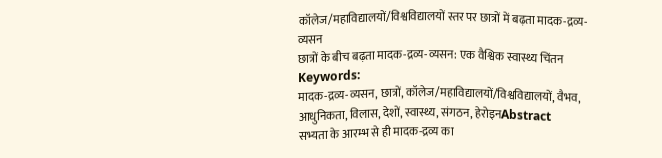कॉलेज/महाविद्यालयों/विश्वविद्यालयों स्तर पर छात्रों में बढ़ता मादक-द्रव्य-व्यसन
छात्रों के बीच बढ़ता मादक-द्रव्य-व्यसन: एक वैश्विक स्वास्थ्य चिंतन
Keywords:
मादक-द्रव्य-व्यसन, छात्रों, कॉलेज/महाविद्यालयों/विश्वविद्यालयों, वैभव, आधुनिकता, विलास, देशों, स्वास्थ्य, संगठन, हेरोइनAbstract
सभ्यता के आरम्भ से ही मादक-द्रव्य का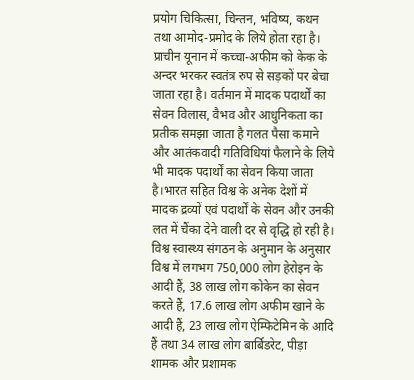प्रयोग चिकित्सा, चिन्तन, भविष्य, कथन तथा आमोद-प्रमोद के लिये होता रहा है। प्राचीन यूनान में कच्चा-अफीम को केक के अन्दर भरकर स्वतंत्र रुप से सड़कों पर बेचा जाता रहा है। वर्तमान में मादक पदार्थों का सेवन विलास, वैभव और आधुनिकता का प्रतीक समझा जाता है गलत पैसा कमाने और आतंकवादी गतिविधियां फैलाने के लिये भी मादक पदार्थों का सेवन किया जाता है।भारत सहित विश्व के अनेक देशों में मादक द्रव्यों एवं पदार्थों के सेवन और उनकी लत में चैंका देने वाली दर से वृद्धि हो रही है। विश्व स्वास्थ्य संगठन के अनुमान के अनुसार विश्व में लगभग 750,000 लोग हेरोइन के आदी हैं, 38 लाख लोग कोकेन का सेवन करते हैं, 17.6 लाख लोग अफीम खाने के आदी हैं, 23 लाख लोग ऐम्फिटेमिन के आदि हैं तथा 34 लाख लोग बार्बिडरेट, पीड़ा शामक और प्रशामक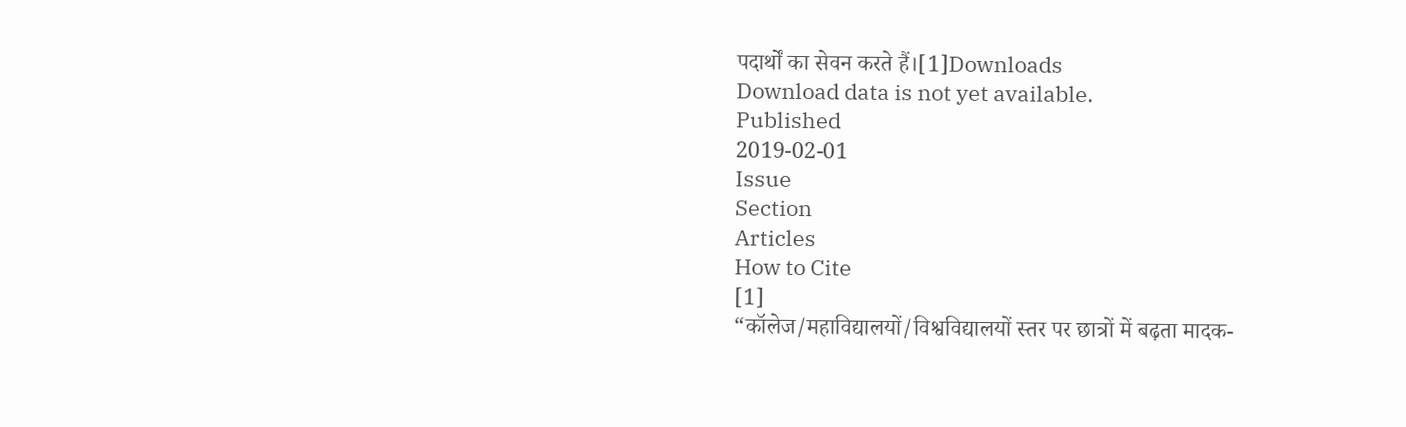पदार्थों का सेवन करते हैं।[1]Downloads
Download data is not yet available.
Published
2019-02-01
Issue
Section
Articles
How to Cite
[1]
“कॉलेज/महाविद्यालयों/विश्वविद्यालयों स्तर पर छात्रों में बढ़ता मादक-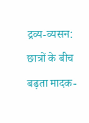द्रव्य-व्यसन: छात्रों के बीच बढ़ता मादक-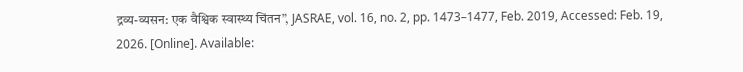द्रव्य-व्यसन: एक वैश्विक स्वास्थ्य चिंतन”, JASRAE, vol. 16, no. 2, pp. 1473–1477, Feb. 2019, Accessed: Feb. 19, 2026. [Online]. Available: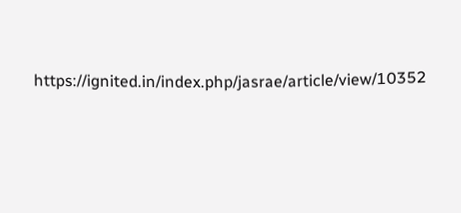https://ignited.in/index.php/jasrae/article/view/10352